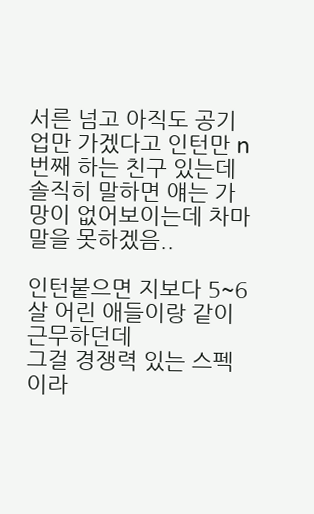서른 넘고 아직도 공기업만 가겠다고 인턴만 n번째 하는 친구 있는데 솔직히 말하면 얘는 가망이 없어보이는데 차마 말을 못하겠음..

인턴붙으면 지보다 5~6살 어린 애들이랑 같이 근무하던데
그걸 경쟁력 있는 스펙이라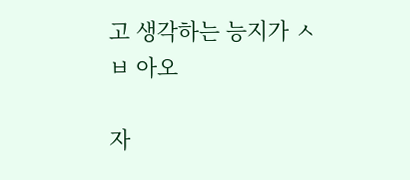고 생각하는 능지가 ㅅㅂ 아오

자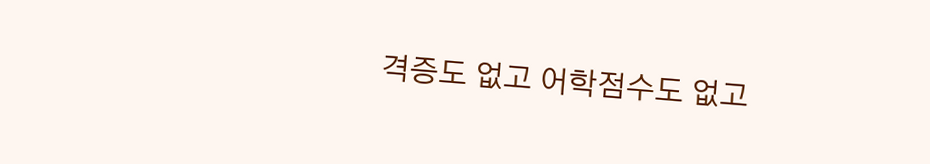격증도 없고 어학점수도 없고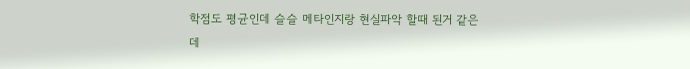학점도 평균인데 슬슬 메타인지랑 현실파악 할때 된거 같은데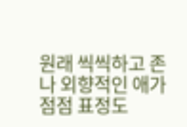원래 씩씩하고 존나 외향적인 애가 점점 표정도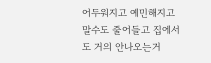어두워지고 예민해지고 말수도 줄어들고 집에서도 거의 안나오는거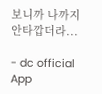보니까 나까지 안타깝더라...

- dc official App